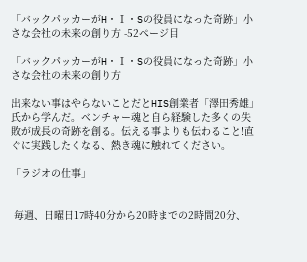「バックパッカーがH・Ⅰ・Sの役員になった奇跡」小さな会社の未来の創り方 -52ページ目

「バックパッカーがH・Ⅰ・Sの役員になった奇跡」小さな会社の未来の創り方

出来ない事はやらないことだとHIS創業者「澤田秀雄」氏から学んだ。ベンチャー魂と自ら経験した多くの失敗が成長の奇跡を創る。伝える事よりも伝わること!直ぐに実践したくなる、熱き魂に触れてください。

「ラジオの仕事」


 毎週、日曜日17時40分から20時までの2時間20分、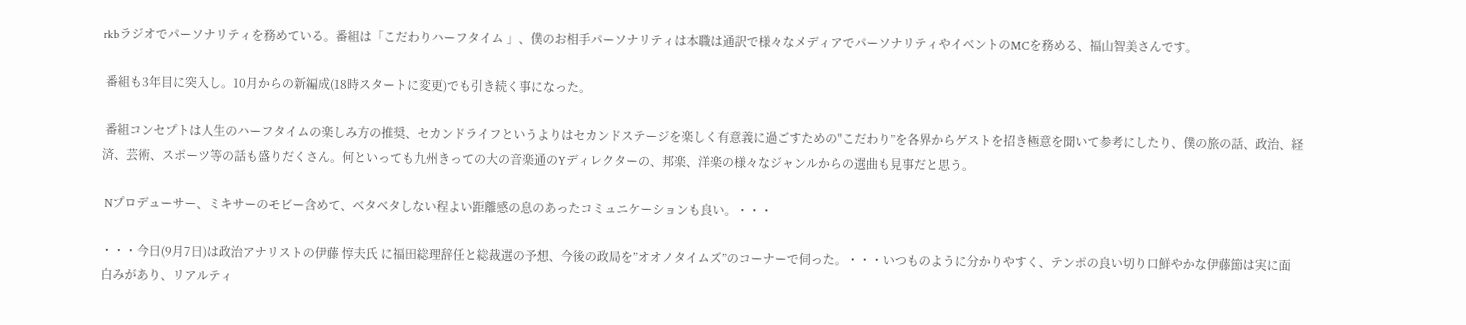rkbラジオでパーソナリティを務めている。番組は「こだわりハーフタイム 」、僕のお相手パーソナリティは本職は通訳で様々なメディアでパーソナリティやイベントのMCを務める、福山智美さんです。

 番組も3年目に突入し。10月からの新編成(18時スタートに変更)でも引き続く事になった。

 番組コンセプトは人生のハーフタイムの楽しみ方の推奨、セカンドライフというよりはセカンドステージを楽しく有意義に過ごすための"こだわり”を各界からゲストを招き極意を聞いて参考にしたり、僕の旅の話、政治、経済、芸術、スポーツ等の話も盛りだくさん。何といっても九州きっての大の音楽通のYディレクターの、邦楽、洋楽の様々なジャンルからの選曲も見事だと思う。

 Nプロデューサー、ミキサーのモビー含めて、ベタベタしない程よい距離感の息のあったコミュニケーションも良い。・・・

・・・今日(9月7日)は政治アナリストの伊藤 惇夫氏 に福田総理辞任と総裁選の予想、今後の政局を”オオノタイムズ”のコーナーで伺った。・・・いつものように分かりやすく、テンポの良い切り口鮮やかな伊藤節は実に面白みがあり、リアルティ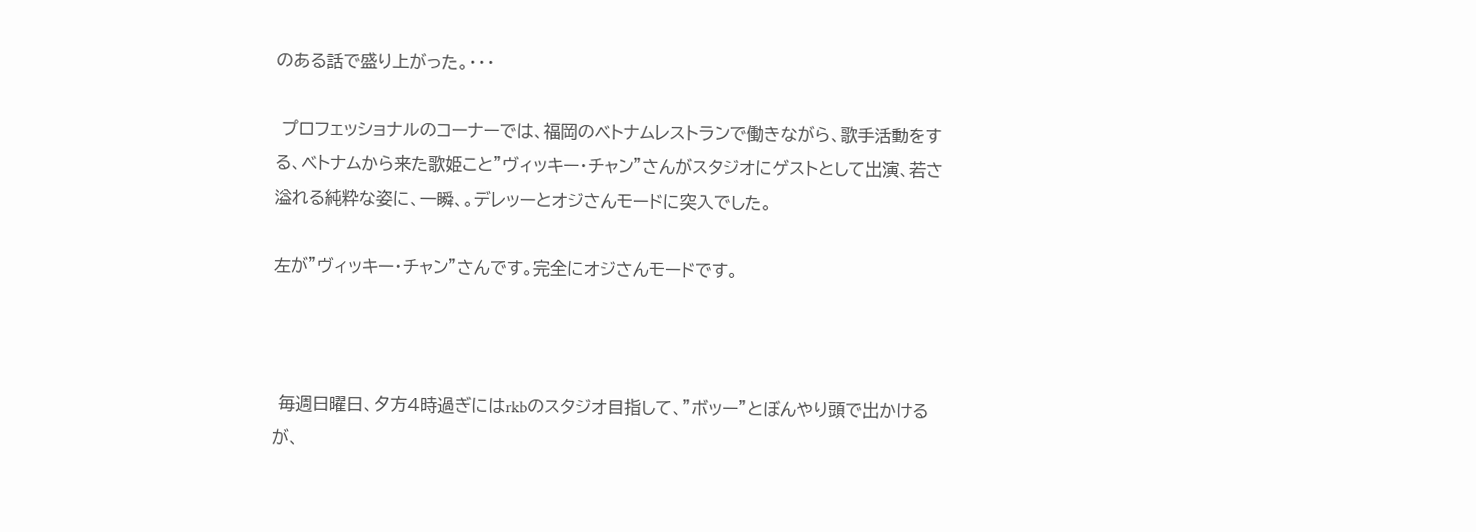のある話で盛り上がった。・・・

 プロフェッショナルのコーナーでは、福岡のベトナムレストランで働きながら、歌手活動をする、ベトナムから来た歌姫こと”ヴィッキー・チャン”さんがスタジオにゲストとして出演、若さ溢れる純粋な姿に、一瞬、。デレッーとオジさんモードに突入でした。

左が”ヴィッキー・チャン”さんです。完全にオジさんモードです。



 毎週日曜日、夕方4時過ぎにはrkbのスタジオ目指して、”ボッー”とぼんやり頭で出かけるが、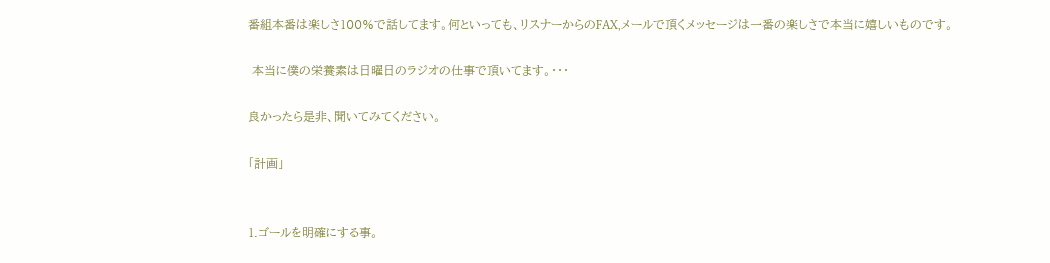番組本番は楽しさ100%で話してます。何といっても、リスナーからのFAX,メールで頂くメッセージは一番の楽しさで本当に嬉しいものです。

 本当に僕の栄養素は日曜日のラジオの仕事で頂いてます。・・・

良かったら是非、聞いてみてください。

「計画」


1.ゴールを明確にする事。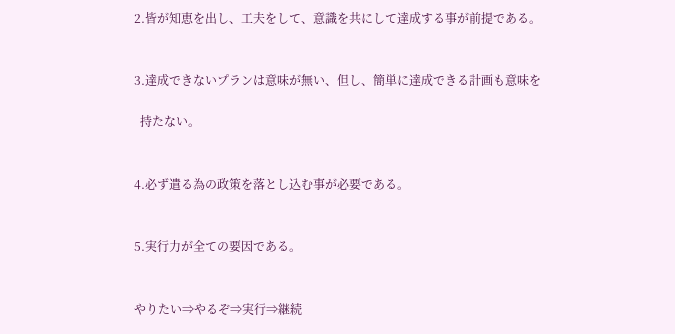2.皆が知恵を出し、工夫をして、意識を共にして達成する事が前提である。


3.達成できないプランは意味が無い、但し、簡単に達成できる計画も意味を

  持たない。


4.必ず遣る為の政策を落とし込む事が必要である。


5.実行力が全ての要因である。


やりたい⇒やるぞ⇒実行⇒継続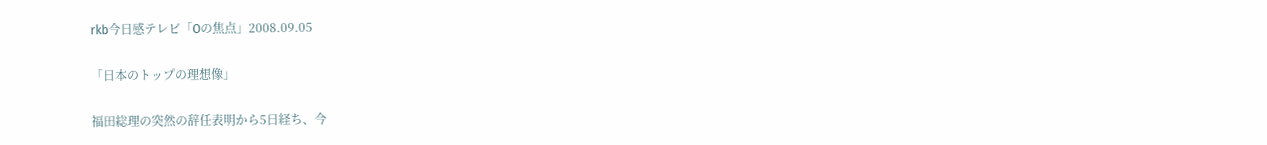rkb今日感テレビ「Oの焦点」2008.09.05

「日本のトップの理想像」

福田総理の突然の辞任表明から5日経ち、今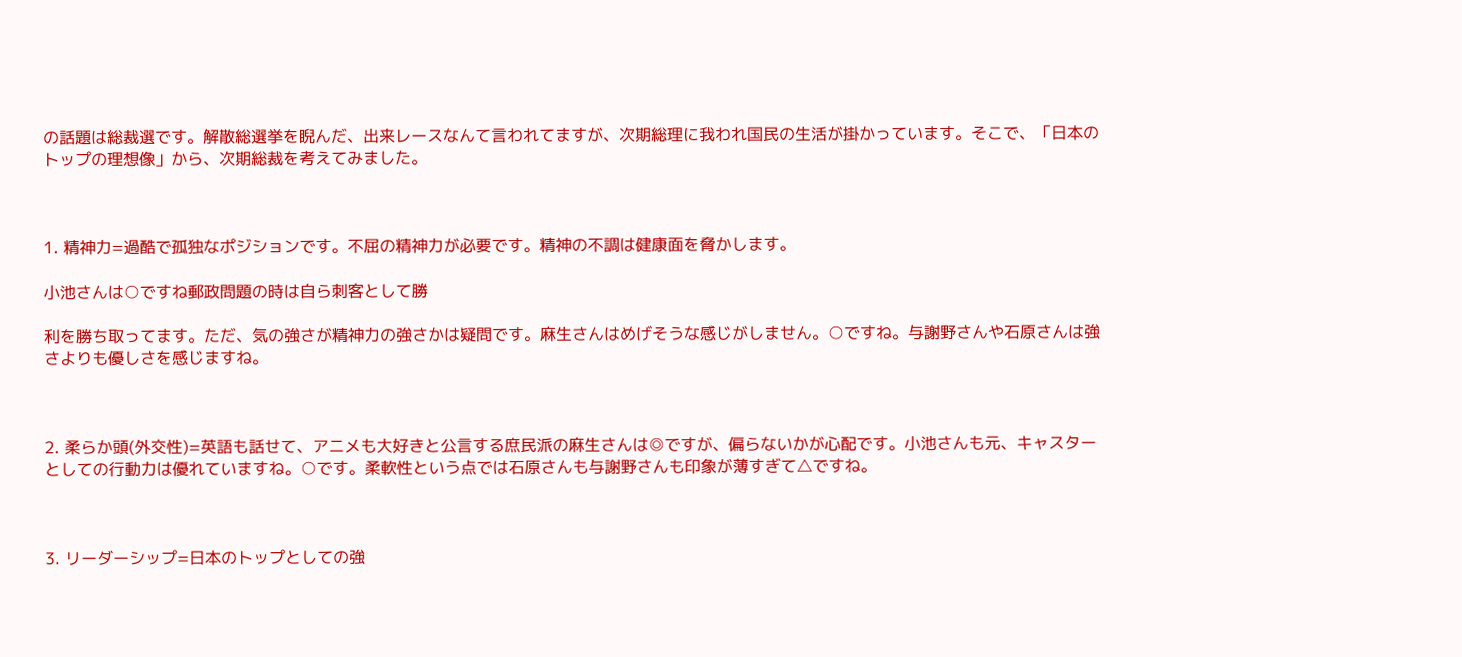の話題は総裁選です。解散総選挙を睨んだ、出来レースなんて言われてますが、次期総理に我われ国民の生活が掛かっています。そこで、「日本のトップの理想像」から、次期総裁を考えてみました。



1. 精神力=過酷で孤独なポジションです。不屈の精神力が必要です。精神の不調は健康面を脅かします。

小池さんは○ですね郵政問題の時は自ら刺客として勝

利を勝ち取ってます。ただ、気の強さが精神力の強さかは疑問です。麻生さんはめげそうな感じがしません。○ですね。与謝野さんや石原さんは強さよりも優しさを感じますね。



2. 柔らか頭(外交性)=英語も話せて、アニメも大好きと公言する庶民派の麻生さんは◎ですが、偏らないかが心配です。小池さんも元、キャスターとしての行動力は優れていますね。○です。柔軟性という点では石原さんも与謝野さんも印象が薄すぎて△ですね。



3. リーダーシップ=日本のトップとしての強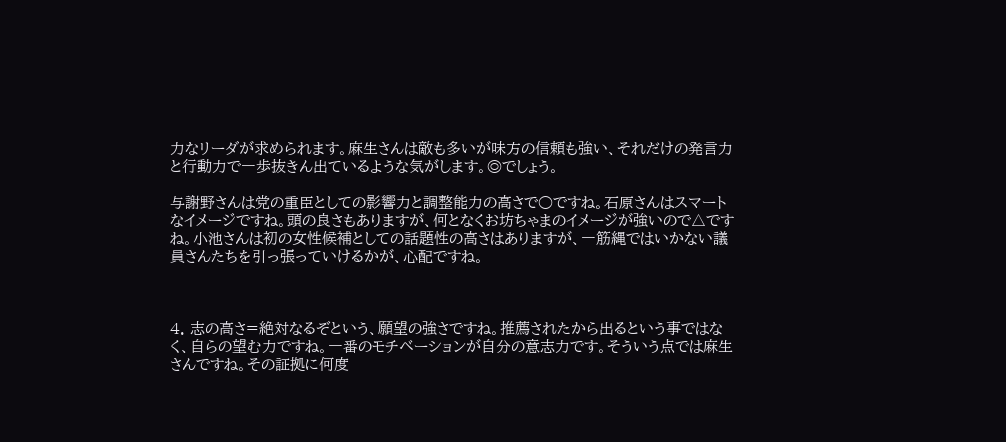力なリーダが求められます。麻生さんは敵も多いが味方の信頼も強い、それだけの発言力と行動力で一歩抜きん出ているような気がします。◎でしょう。

与謝野さんは党の重臣としての影響力と調整能力の高さで○ですね。石原さんはスマートなイメージですね。頭の良さもありますが、何となくお坊ちゃまのイメージが強いので△ですね。小池さんは初の女性候補としての話題性の高さはありますが、一筋縄ではいかない議員さんたちを引っ張っていけるかが、心配ですね。



4. 志の高さ=絶対なるぞという、願望の強さですね。推薦されたから出るという事ではなく、自らの望む力ですね。一番のモチベーションが自分の意志力です。そういう点では麻生さんですね。その証拠に何度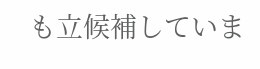も立候補していま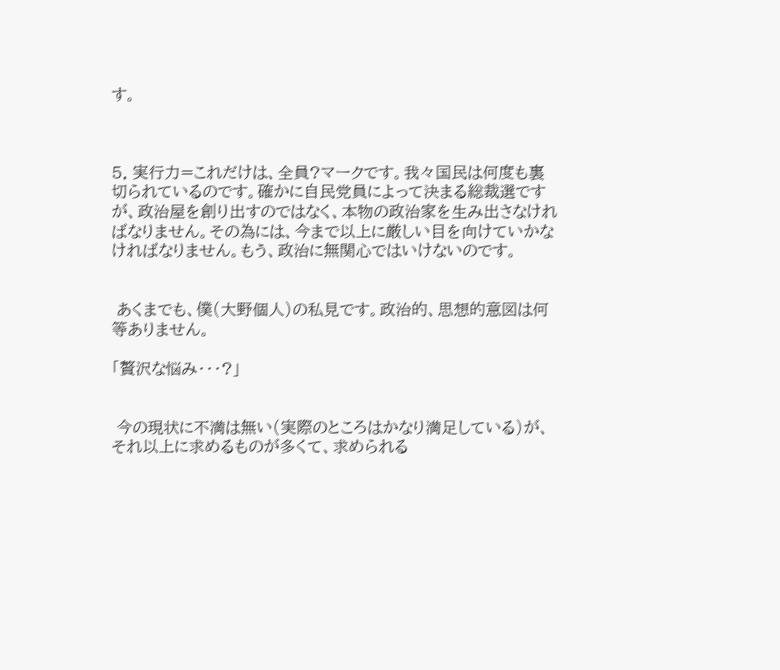す。



5. 実行力=これだけは、全員?マークです。我々国民は何度も裏切られているのです。確かに自民党員によって決まる総裁選ですが、政治屋を創り出すのではなく、本物の政治家を生み出さなければなりません。その為には、今まで以上に厳しい目を向けていかなければなりません。もう、政治に無関心ではいけないのです。


 あくまでも、僕(大野個人)の私見です。政治的、思想的意図は何等ありません。

「贅沢な悩み・・・?」


 今の現状に不満は無い(実際のところはかなり満足している)が、それ以上に求めるものが多くて、求められる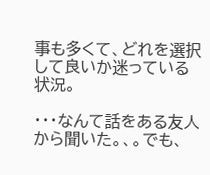事も多くて、どれを選択して良いか迷っている状況。

・・・なんて話をある友人から聞いた。、。でも、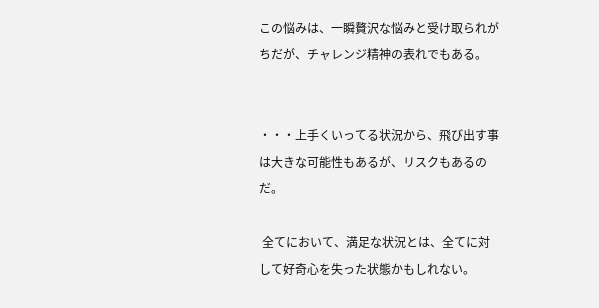この悩みは、一瞬贅沢な悩みと受け取られがちだが、チャレンジ精神の表れでもある。


・・・上手くいってる状況から、飛び出す事は大きな可能性もあるが、リスクもあるのだ。

 全てにおいて、満足な状況とは、全てに対して好奇心を失った状態かもしれない。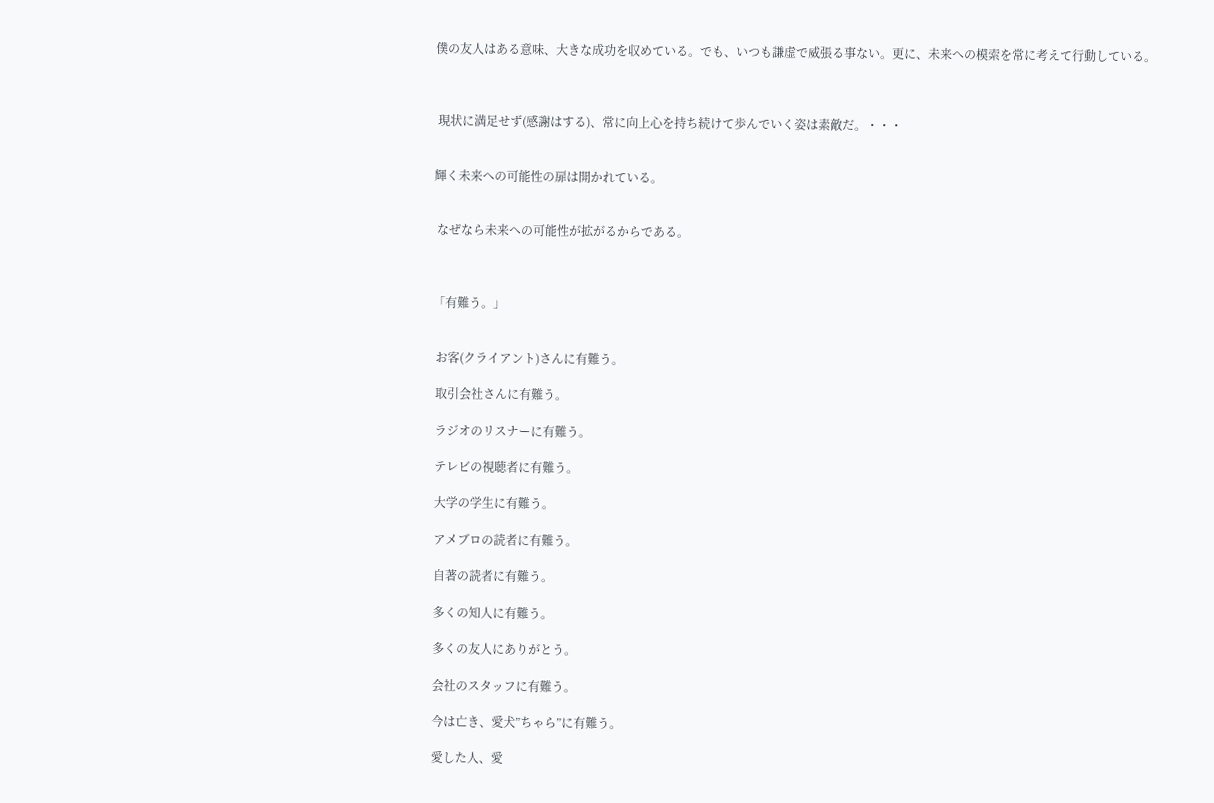僕の友人はある意味、大きな成功を収めている。でも、いつも謙虚で威張る事ない。更に、未来への模索を常に考えて行動している。



 現状に満足せず(感謝はする)、常に向上心を持ち続けて歩んでいく姿は素敵だ。・・・


輝く未来への可能性の扉は開かれている。


 なぜなら未来への可能性が拡がるからである。



「有難う。」


 お客(クライアント)さんに有難う。

 取引会社さんに有難う。

 ラジオのリスナーに有難う。

 テレビの視聴者に有難う。

 大学の学生に有難う。

 アメブロの読者に有難う。

 自著の読者に有難う。

 多くの知人に有難う。

 多くの友人にありがとう。

 会社のスタッフに有難う。

 今は亡き、愛犬”ちゃら”に有難う。

 愛した人、愛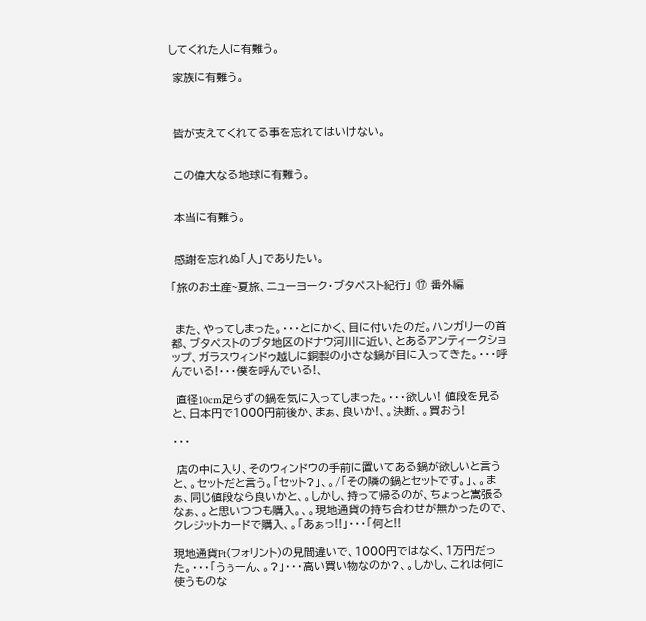してくれた人に有難う。

 家族に有難う。



 皆が支えてくれてる事を忘れてはいけない。


 この偉大なる地球に有難う。


 本当に有難う。


 感謝を忘れぬ「人」でありたい。

「旅のお土産~夏旅、ニューヨーク・ブタペスト紀行」 ⑰ 番外編


 また、やってしまった。・・・とにかく、目に付いたのだ。ハンガリーの首都、ブタペストのブタ地区のドナウ河川に近い、とあるアンティークショップ、ガラスウィンドゥ越しに銅製の小さな鍋が目に入ってきた。・・・呼んでいる!・・・僕を呼んでいる!、

 直径10cm足らずの鍋を気に入ってしまった。・・・欲しい! 値段を見ると、日本円で1000円前後か、まぁ、良いか!、。決断、。買おう!

・・・

 店の中に入り、そのウィンドウの手前に置いてある鍋が欲しいと言うと、。セットだと言う。「セット?」、。/「その隣の鍋とセットです。」、。まぁ、同じ値段なら良いかと、。しかし、持って帰るのが、ちょっと嵩張るなぁ、。と思いつつも購入。、。現地通貨の持ち合わせが無かったので、クレジットカードで購入、。「あぁっ!!」・・・「何と!!

現地通貨Ft(フォリント)の見間違いで、1000円ではなく、1万円だった。・・・「うぅーん、。?」・・・高い買い物なのか?、。しかし、これは何に使うものな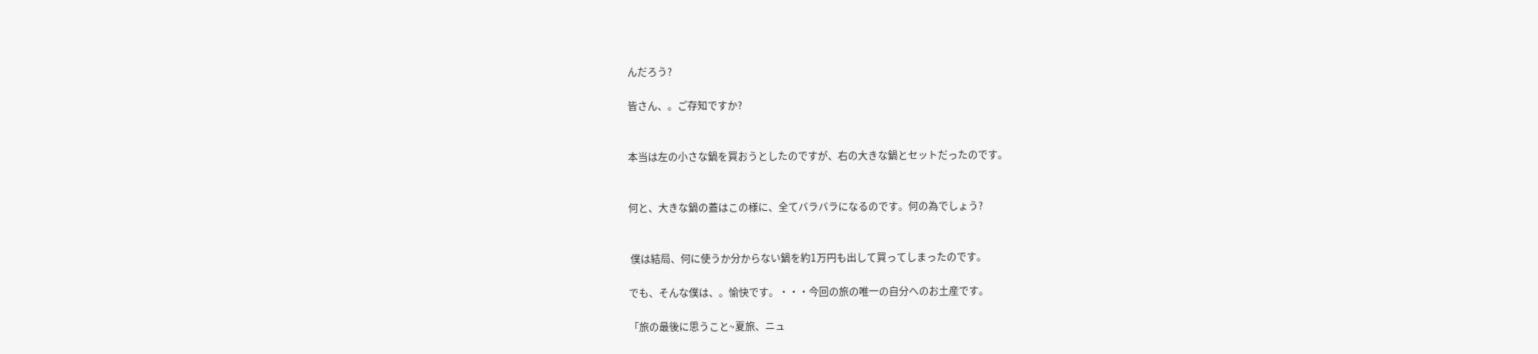んだろう?

皆さん、。ご存知ですか?


本当は左の小さな鍋を買おうとしたのですが、右の大きな鍋とセットだったのです。


何と、大きな鍋の蓋はこの様に、全てバラバラになるのです。何の為でしょう?


 僕は結局、何に使うか分からない鍋を約1万円も出して買ってしまったのです。

でも、そんな僕は、。愉快です。・・・今回の旅の唯一の自分へのお土産です。

「旅の最後に思うこと~夏旅、ニュ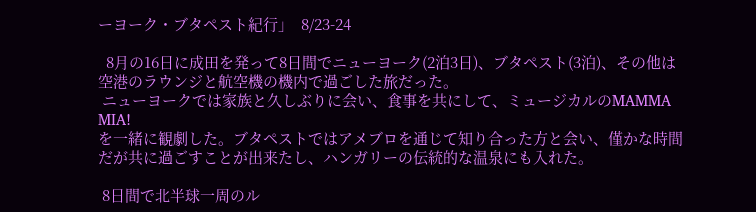ーヨーク・ブタペスト紀行」  8/23-24

  8月の16日に成田を発って8日間でニューヨーク(2泊3日)、ブタペスト(3泊)、その他は空港のラウンジと航空機の機内で過ごした旅だった。
 ニューヨークでは家族と久しぶりに会い、食事を共にして、ミュージカルのMAMMA MIA!
を一緒に観劇した。ブタペストではアメブロを通じて知り合った方と会い、僅かな時間だが共に過ごすことが出来たし、ハンガリーの伝統的な温泉にも入れた。

 8日間で北半球一周のル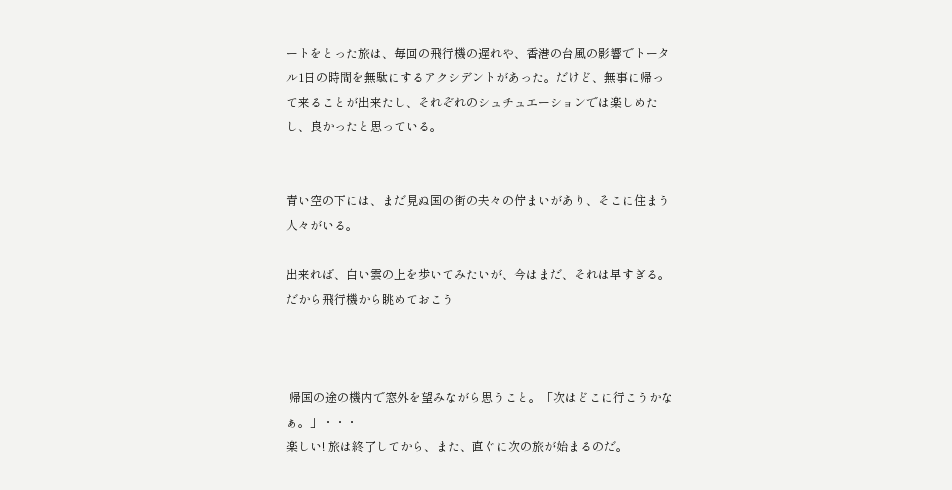ートをとった旅は、毎回の飛行機の遅れや、香港の台風の影響でトータル1日の時間を無駄にするアクシデントがあった。だけど、無事に帰って来ることが出来たし、それぞれのシュチュエーションでは楽しめたし、良かったと思っている。


青い空の下には、まだ見ぬ国の街の夫々の佇まいがあり、そこに住まう人々がいる。

出来れば、白い雲の上を歩いてみたいが、今はまだ、それは早すぎる。だから飛行機から眺めておこう



 帰国の途の機内で窓外を望みながら思うこと。「次はどこに行こうかなぁ。」・・・
楽しい! 旅は終了してから、また、直ぐに次の旅が始まるのだ。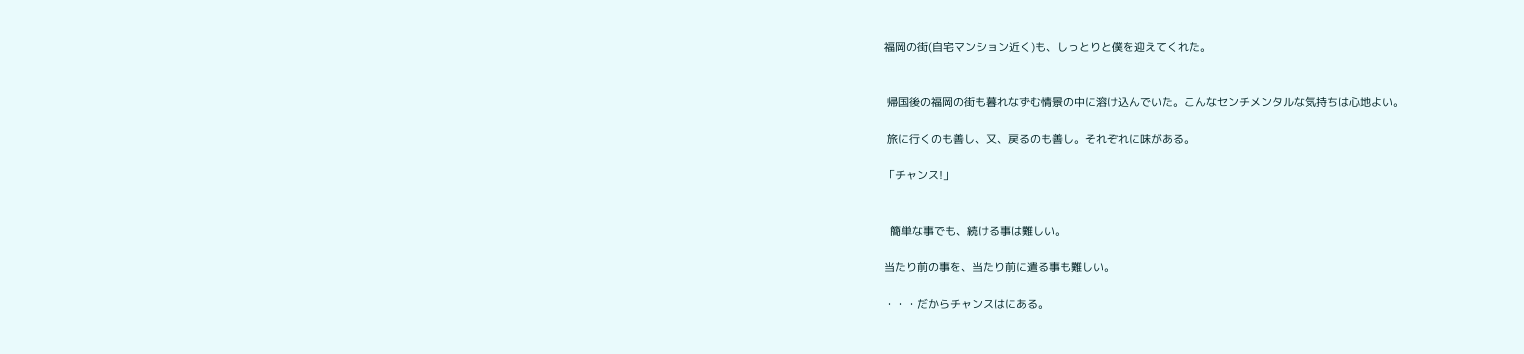福岡の街(自宅マンション近く)も、しっとりと僕を迎えてくれた。


 帰国後の福岡の街も暮れなずむ情景の中に溶け込んでいた。こんなセンチメンタルな気持ちは心地よい。

 旅に行くのも善し、又、戻るのも善し。それぞれに味がある。

「チャンス!」


  簡単な事でも、続ける事は難しい。

当たり前の事を、当たり前に遣る事も難しい。

・・・だからチャンスはにある。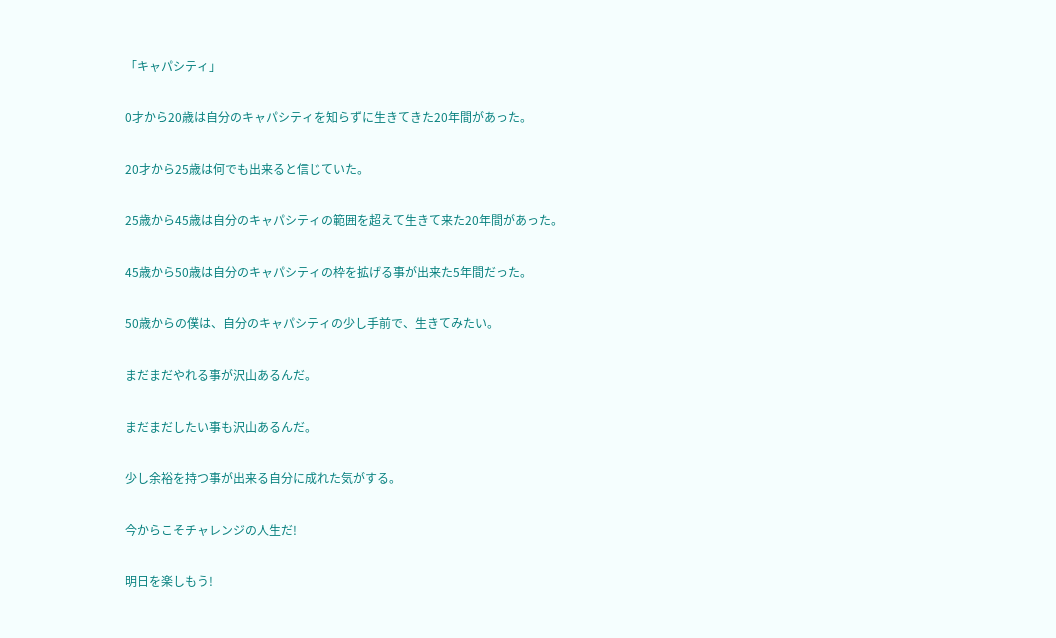「キャパシティ」


0才から20歳は自分のキャパシティを知らずに生きてきた20年間があった。


20才から25歳は何でも出来ると信じていた。


25歳から45歳は自分のキャパシティの範囲を超えて生きて来た20年間があった。


45歳から50歳は自分のキャパシティの枠を拡げる事が出来た5年間だった。


50歳からの僕は、自分のキャパシティの少し手前で、生きてみたい。


まだまだやれる事が沢山あるんだ。


まだまだしたい事も沢山あるんだ。


少し余裕を持つ事が出来る自分に成れた気がする。


今からこそチャレンジの人生だ!


明日を楽しもう!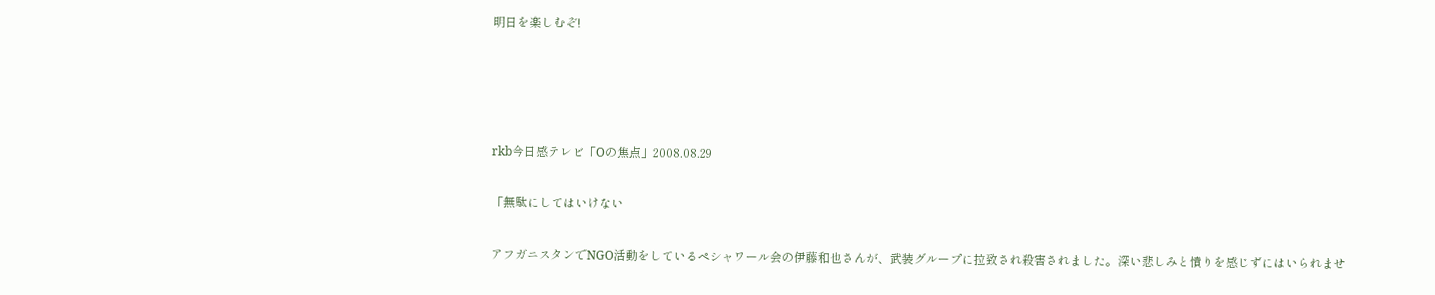明日を楽しむぞ!




rkb今日感テレビ「Oの焦点」2008.08.29

「無駄にしてはいけない

アフガニスタンでNGO活動をしているペシャワール会の伊藤和也さんが、武装グループに拉致され殺害されました。深い悲しみと憤りを感じずにはいられませ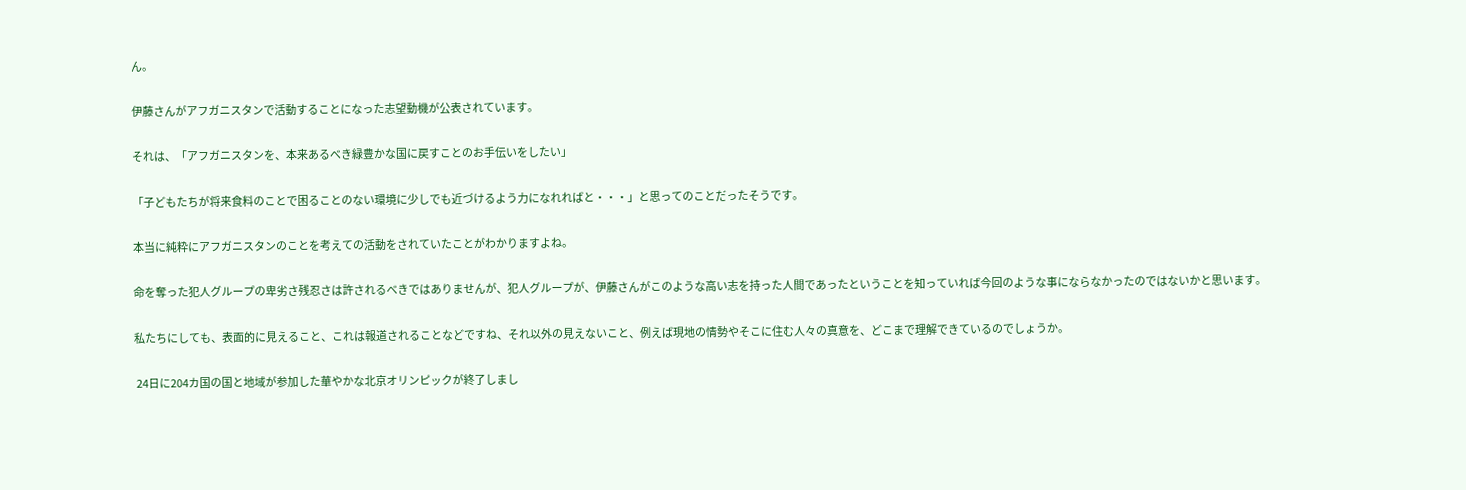ん。

伊藤さんがアフガニスタンで活動することになった志望動機が公表されています。

それは、「アフガニスタンを、本来あるべき緑豊かな国に戻すことのお手伝いをしたい」

「子どもたちが将来食料のことで困ることのない環境に少しでも近づけるよう力になれればと・・・」と思ってのことだったそうです。

本当に純粋にアフガニスタンのことを考えての活動をされていたことがわかりますよね。

命を奪った犯人グループの卑劣さ残忍さは許されるべきではありませんが、犯人グループが、伊藤さんがこのような高い志を持った人間であったということを知っていれば今回のような事にならなかったのではないかと思います。

私たちにしても、表面的に見えること、これは報道されることなどですね、それ以外の見えないこと、例えば現地の情勢やそこに住む人々の真意を、どこまで理解できているのでしょうか。

 24日に204カ国の国と地域が参加した華やかな北京オリンピックが終了しまし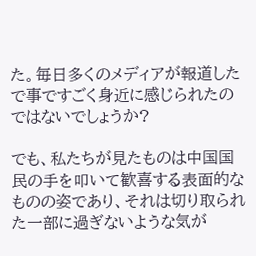た。毎日多くのメディアが報道したで事ですごく身近に感じられたのではないでしょうか?

でも、私たちが見たものは中国国民の手を叩いて歓喜する表面的なものの姿であり、それは切り取られた一部に過ぎないような気が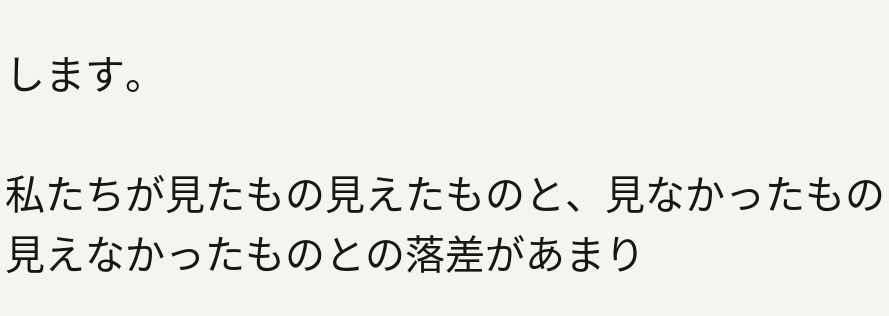します。

私たちが見たもの見えたものと、見なかったもの見えなかったものとの落差があまり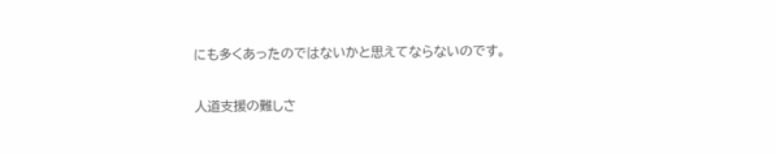にも多くあったのではないかと思えてならないのです。

人道支援の難しさ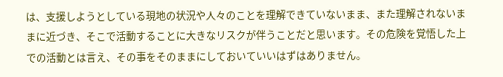は、支援しようとしている現地の状況や人々のことを理解できていないまま、また理解されないままに近づき、そこで活動することに大きなリスクが伴うことだと思います。その危険を覚悟した上での活動とは言え、その事をそのままにしておいていいはずはありません。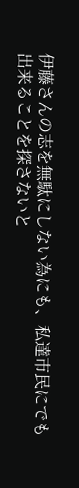伊藤さんの志を無駄にしない為にも、私達市民にでも出来ることを探さないと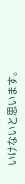いけないと思います。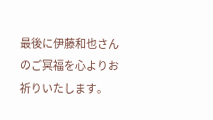最後に伊藤和也さんのご冥福を心よりお祈りいたします。